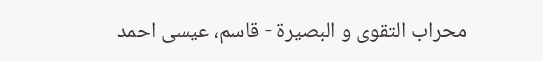محراب التقوى و البصيرة - قاسم، عيسى احمد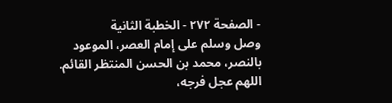- الصفحة ٢٧٢ - الخطبة الثانية
وصل وسلم على إمام العصر، الموعود بالنصر، محمد بن الحسن المنتظر القائم.
اللهم عجل فرجه،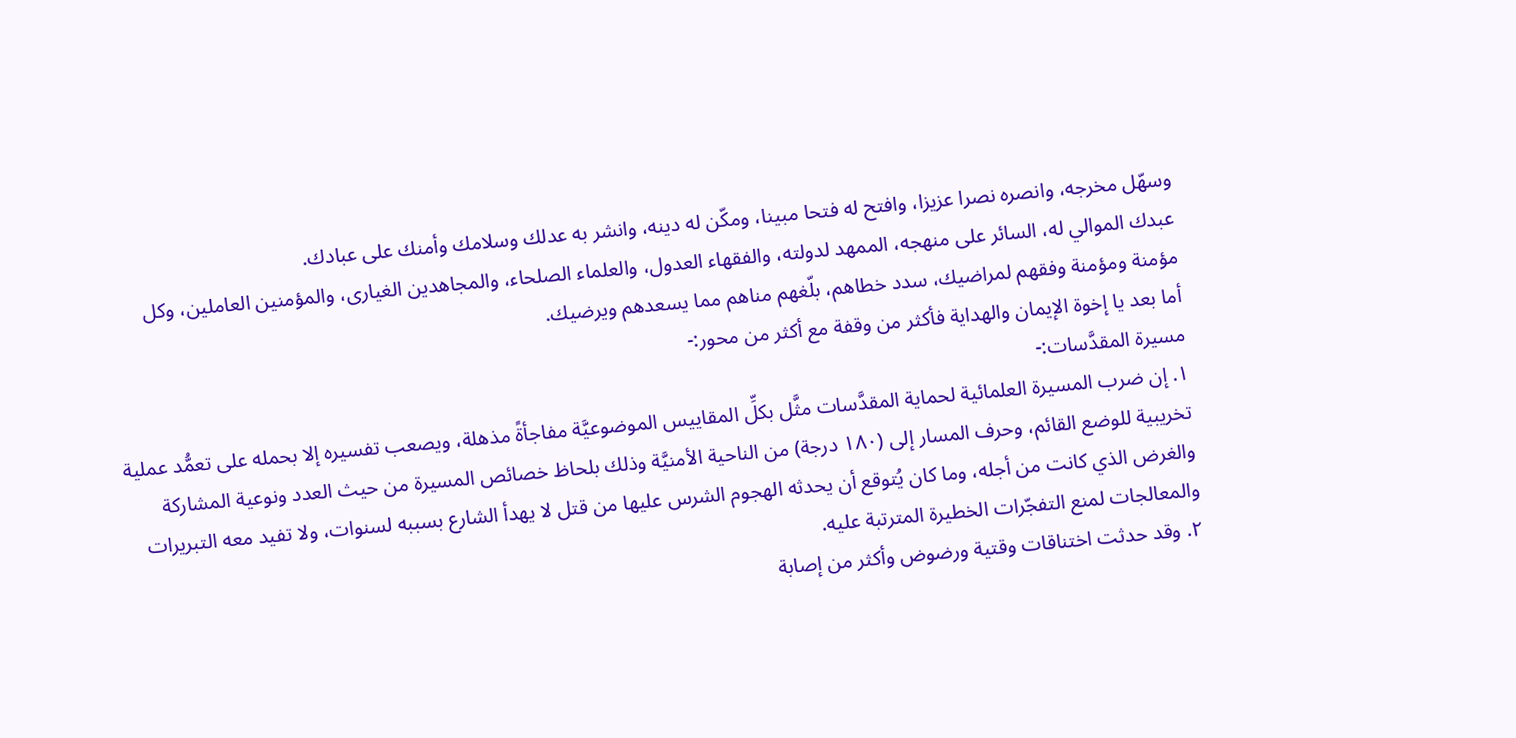وسهّل مخرجه، وانصره نصرا عزيزا، وافتح له فتحا مبينا، ومكّن له دينه، وانشر به عدلك وسلامك وأمنك على عبادك.
عبدك الموالي له، السائر على منهجه، الممهد لدولته، والفقهاء العدول، والعلماء الصلحاء، والمجاهدين الغيارى، والمؤمنين العاملين، وكل مؤمنة ومؤمنة وفقهم لمراضيك، سدد خطاهم، بلّغهم مناهم مما يسعدهم ويرضيك.
أما بعد يا إخوة الإيمان والهداية فأكثر من وقفة مع أكثر من محور:-
مسيرة المقدَّسات:-
١. إن ضرب المسيرة العلمائية لحماية المقدَّسات مثَّل بكلِّ المقاييس الموضوعيَّة مفاجأةً مذهلة، ويصعب تفسيره إلا بحمله على تعمُّد عملية تخريبية للوضع القائم، وحرف المسار إلى (١٨٠ درجة) من الناحية الأمنيَّة وذلك بلحاظ خصائص المسيرة من حيث العدد ونوعية المشاركة والغرض الذي كانت من أجله، وما كان يُتوقع أن يحدثه الهجوم الشرس عليها من قتل لا يهدأ الشارع بسببه لسنوات، ولا تفيد معه التبريرات والمعالجات لمنع التفجّرات الخطيرة المترتبة عليه.
٢. وقد حدثت اختناقات وقتية ورضوض وأكثر من إصابة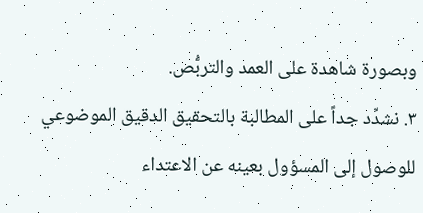وبصورة شاهدة على العمد والتربُّص.
٣. نشدِّد جداً على المطالبة بالتحقيق الدقيق الموضوعي للوصول إلى المسؤول بعينه عن الاعتداء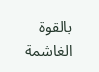بالقوة الغاشمة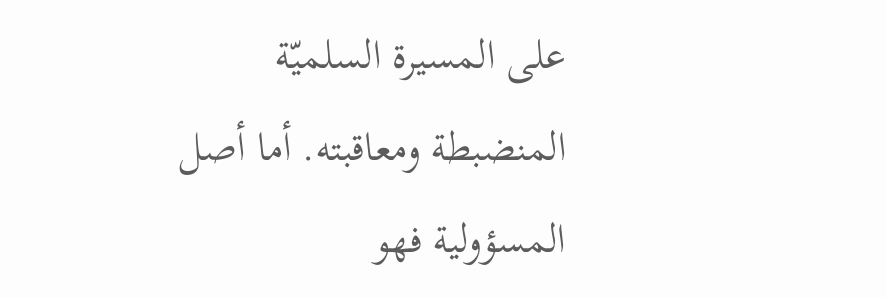على المسيرة السلميّة المنضبطة ومعاقبته. أما أصل المسؤولية فهو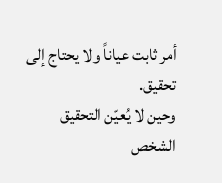أمر ثابت عياناً ولا يحتاج إلى تحقيق.
وحين لا يُعيّن التحقيق الشخص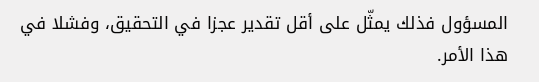المسؤول فذلك يمثّل على أقل تقدير عجزا في التحقيق، وفشلا في هذا الأمر.